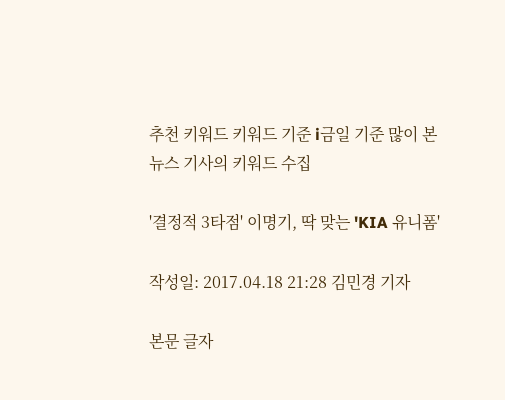추천 키워드 키워드 기준 i금일 기준 많이 본
뉴스 기사의 키워드 수집

'결정적 3타점' 이명기, 딱 맞는 'KIA 유니폼'

작성일: 2017.04.18 21:28 김민경 기자

본문 글자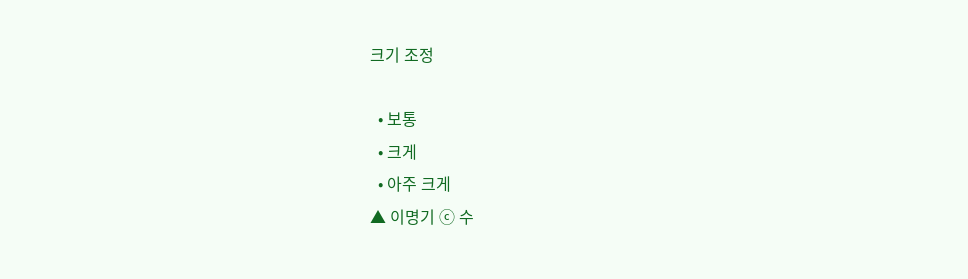크기 조정

  • 보통
  • 크게
  • 아주 크게
▲ 이명기 ⓒ 수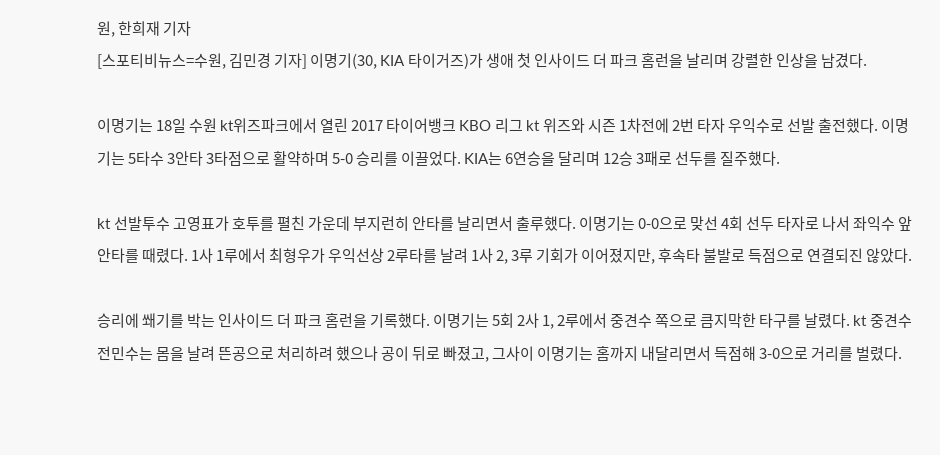원, 한희재 기자
[스포티비뉴스=수원, 김민경 기자] 이명기(30, KIA 타이거즈)가 생애 첫 인사이드 더 파크 홈런을 날리며 강렬한 인상을 남겼다.

이명기는 18일 수원 kt위즈파크에서 열린 2017 타이어뱅크 KBO 리그 kt 위즈와 시즌 1차전에 2번 타자 우익수로 선발 출전했다. 이명기는 5타수 3안타 3타점으로 활약하며 5-0 승리를 이끌었다. KIA는 6연승을 달리며 12승 3패로 선두를 질주했다.

kt 선발투수 고영표가 호투를 펼친 가운데 부지런히 안타를 날리면서 출루했다. 이명기는 0-0으로 맞선 4회 선두 타자로 나서 좌익수 앞 안타를 때렸다. 1사 1루에서 최형우가 우익선상 2루타를 날려 1사 2, 3루 기회가 이어졌지만, 후속타 불발로 득점으로 연결되진 않았다.

승리에 쐐기를 박는 인사이드 더 파크 홈런을 기록했다. 이명기는 5회 2사 1, 2루에서 중견수 쪽으로 큼지막한 타구를 날렸다. kt 중견수 전민수는 몸을 날려 뜬공으로 처리하려 했으나 공이 뒤로 빠졌고, 그사이 이명기는 홈까지 내달리면서 득점해 3-0으로 거리를 벌렸다.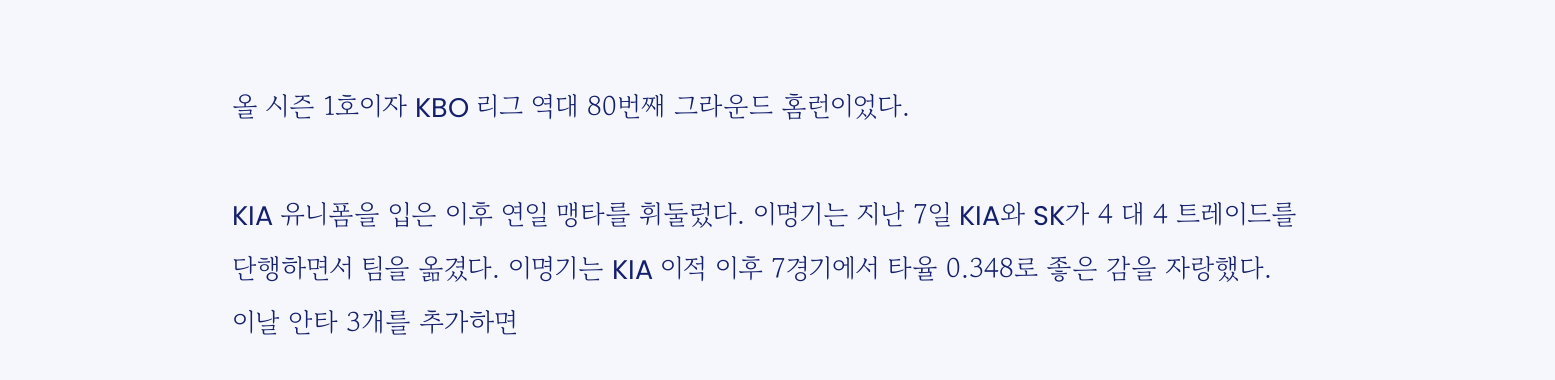올 시즌 1호이자 KBO 리그 역대 80번째 그라운드 홈런이었다.

KIA 유니폼을 입은 이후 연일 맹타를 휘둘렀다. 이명기는 지난 7일 KIA와 SK가 4 대 4 트레이드를 단행하면서 팀을 옮겼다. 이명기는 KIA 이적 이후 7경기에서 타율 0.348로 좋은 감을 자랑했다. 이날 안타 3개를 추가하면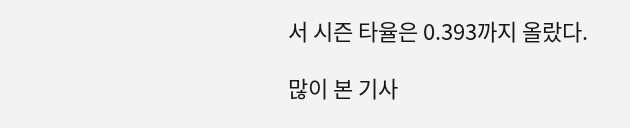서 시즌 타율은 0.393까지 올랐다.

많이 본 기사